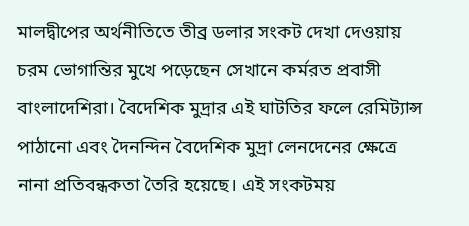মালদ্বীপের অর্থনীতিতে তীব্র ডলার সংকট দেখা দেওয়ায় চরম ভোগান্তির মুখে পড়েছেন সেখানে কর্মরত প্রবাসী বাংলাদেশিরা। বৈদেশিক মুদ্রার এই ঘাটতির ফলে রেমিট্যান্স পাঠানো এবং দৈনন্দিন বৈদেশিক মুদ্রা লেনদেনের ক্ষেত্রে নানা প্রতিবন্ধকতা তৈরি হয়েছে। এই সংকটময়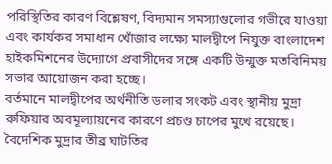পরিস্থিতির কারণ বিশ্লেষণ, বিদ্যমান সমস্যাগুলোর গভীরে যাওয়া এবং কার্যকর সমাধান খোঁজার লক্ষ্যে মালদ্বীপে নিযুক্ত বাংলাদেশ হাইকমিশনের উদ্যোগে প্রবাসীদের সঙ্গে একটি উন্মুক্ত মতবিনিময় সভার আয়োজন করা হচ্ছে।
বর্তমানে মালদ্বীপের অর্থনীতি ডলার সংকট এবং স্থানীয় মুদ্রা রুফিয়ার অবমূল্যায়নের কারণে প্রচণ্ড চাপের মুখে রয়েছে। বৈদেশিক মুদ্রার তীব্র ঘাটতির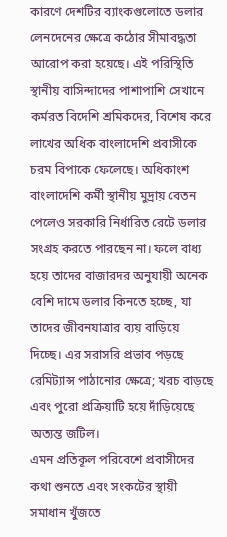কারণে দেশটির ব্যাংকগুলোতে ডলার লেনদেনের ক্ষেত্রে কঠোর সীমাবদ্ধতা আরোপ করা হয়েছে। এই পরিস্থিতি স্থানীয় বাসিন্দাদের পাশাপাশি সেখানে কর্মরত বিদেশি শ্রমিকদের, বিশেষ করে লাখের অধিক বাংলাদেশি প্রবাসীকে চরম বিপাকে ফেলেছে। অধিকাংশ বাংলাদেশি কর্মী স্থানীয় মুদ্রায় বেতন পেলেও সরকারি নির্ধারিত রেটে ডলার সংগ্রহ করতে পারছেন না। ফলে বাধ্য হয়ে তাদের বাজারদর অনুযায়ী অনেক বেশি দামে ডলার কিনতে হচ্ছে, যা তাদের জীবনযাত্রার ব্যয় বাড়িয়ে দিচ্ছে। এর সরাসরি প্রভাব পড়ছে রেমিট্যান্স পাঠানোর ক্ষেত্রে; খরচ বাড়ছে এবং পুরো প্রক্রিয়াটি হয়ে দাঁড়িয়েছে অত্যন্ত জটিল।
এমন প্রতিকূল পরিবেশে প্রবাসীদের কথা শুনতে এবং সংকটের স্থায়ী সমাধান খুঁজতে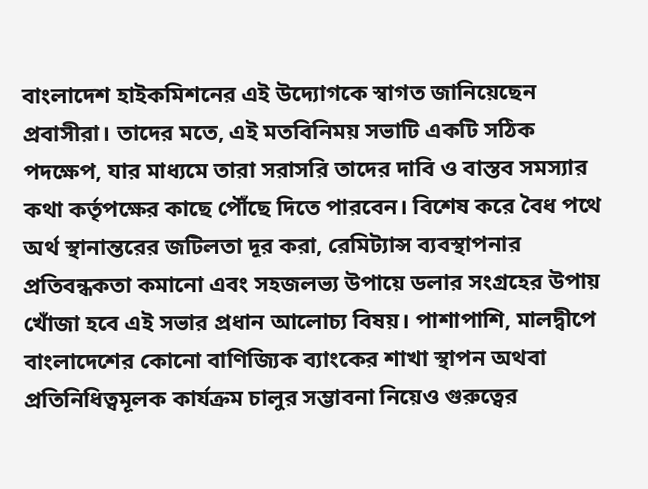বাংলাদেশ হাইকমিশনের এই উদ্যোগকে স্বাগত জানিয়েছেন প্রবাসীরা। তাদের মতে, এই মতবিনিময় সভাটি একটি সঠিক পদক্ষেপ, যার মাধ্যমে তারা সরাসরি তাদের দাবি ও বাস্তব সমস্যার কথা কর্তৃপক্ষের কাছে পৌঁছে দিতে পারবেন। বিশেষ করে বৈধ পথে অর্থ স্থানান্তরের জটিলতা দূর করা, রেমিট্যান্স ব্যবস্থাপনার প্রতিবন্ধকতা কমানো এবং সহজলভ্য উপায়ে ডলার সংগ্রহের উপায় খোঁজা হবে এই সভার প্রধান আলোচ্য বিষয়। পাশাপাশি, মালদ্বীপে বাংলাদেশের কোনো বাণিজ্যিক ব্যাংকের শাখা স্থাপন অথবা প্রতিনিধিত্বমূলক কার্যক্রম চালুর সম্ভাবনা নিয়েও গুরুত্বের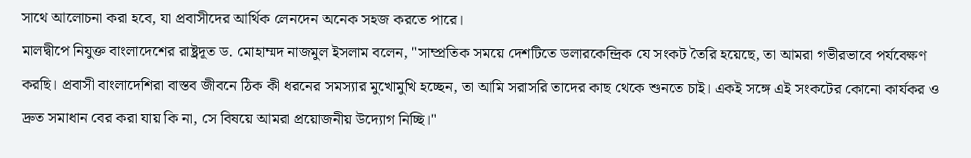সাথে আলোচনা করা হবে, যা প্রবাসীদের আর্থিক লেনদেন অনেক সহজ করতে পারে।
মালদ্বীপে নিযুক্ত বাংলাদেশের রাষ্ট্রদূত ড. মোহাম্মদ নাজমুল ইসলাম বলেন, "সাম্প্রতিক সময়ে দেশটিতে ডলারকেন্দ্রিক যে সংকট তৈরি হয়েছে, তা আমরা গভীরভাবে পর্যবেক্ষণ করছি। প্রবাসী বাংলাদেশিরা বাস্তব জীবনে ঠিক কী ধরনের সমস্যার মুখোমুখি হচ্ছেন, তা আমি সরাসরি তাদের কাছ থেকে শুনতে চাই। একই সঙ্গে এই সংকটের কোনো কার্যকর ও দ্রুত সমাধান বের করা যায় কি না, সে বিষয়ে আমরা প্রয়োজনীয় উদ্যোগ নিচ্ছি।"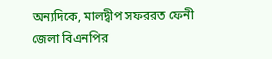অন্যদিকে, মালদ্বীপ সফররত ফেনী জেলা বিএনপির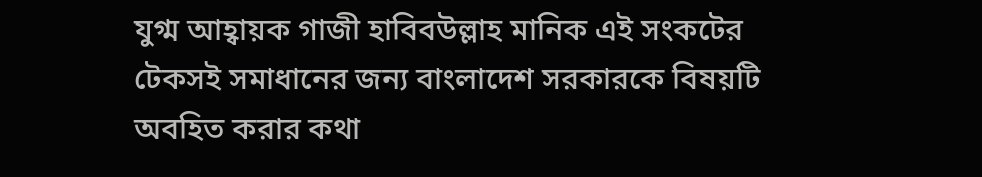যুগ্ম আহ্বায়ক গাজী হাবিবউল্লাহ মানিক এই সংকটের টেকসই সমাধানের জন্য বাংলাদেশ সরকারকে বিষয়টি অবহিত করার কথা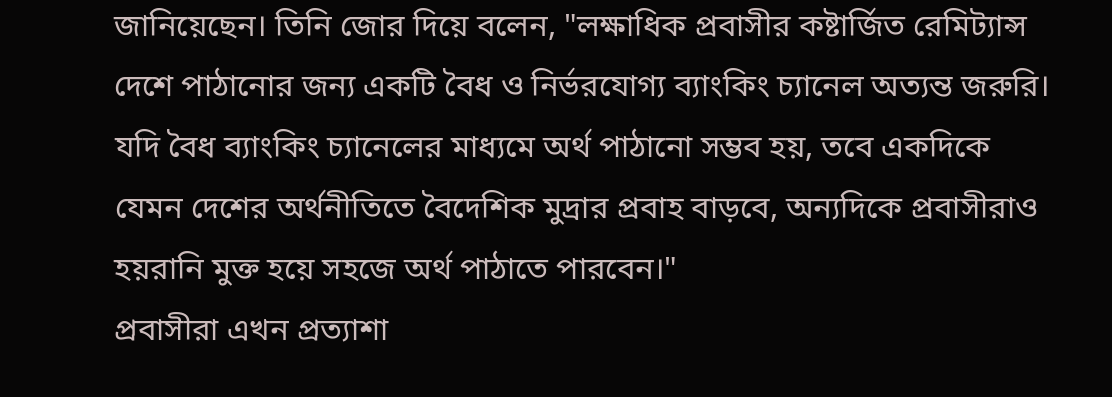জানিয়েছেন। তিনি জোর দিয়ে বলেন, "লক্ষাধিক প্রবাসীর কষ্টার্জিত রেমিট্যান্স দেশে পাঠানোর জন্য একটি বৈধ ও নির্ভরযোগ্য ব্যাংকিং চ্যানেল অত্যন্ত জরুরি। যদি বৈধ ব্যাংকিং চ্যানেলের মাধ্যমে অর্থ পাঠানো সম্ভব হয়, তবে একদিকে যেমন দেশের অর্থনীতিতে বৈদেশিক মুদ্রার প্রবাহ বাড়বে, অন্যদিকে প্রবাসীরাও হয়রানি মুক্ত হয়ে সহজে অর্থ পাঠাতে পারবেন।"
প্রবাসীরা এখন প্রত্যাশা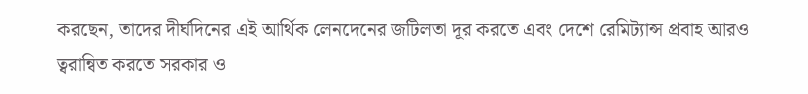করছেন, তাদের দীর্ঘদিনের এই আর্থিক লেনদেনের জটিলতা দূর করতে এবং দেশে রেমিট্যান্স প্রবাহ আরও ত্বরান্বিত করতে সরকার ও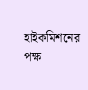হাইকমিশনের পক্ষ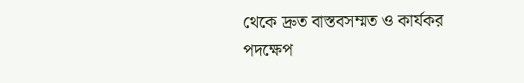থেকে দ্রুত বাস্তবসম্মত ও কার্যকর পদক্ষেপ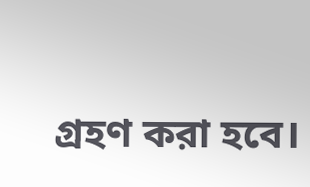গ্রহণ করা হবে।